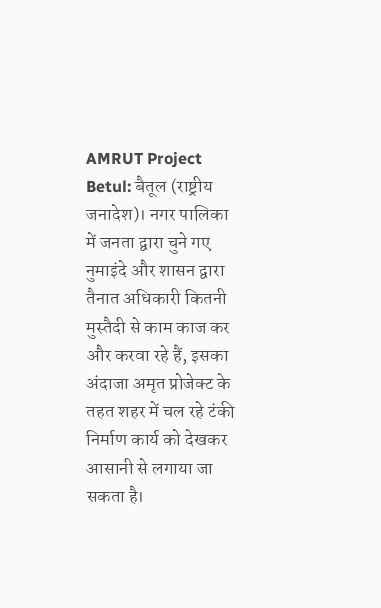AMRUT Project Betul: बैतूल (राष्ट्रीय जनादेश)। नगर पालिका में जनता द्वारा चुने गए नुमाइंदे और शासन द्वारा तैनात अधिकारी कितनी मुस्तैदी से काम काज कर और करवा रहे हैं, इसका अंदाजा अमृत प्रोजेक्ट के तहत शहर में चल रहे टंकी निर्माण कार्य को देखकर आसानी से लगाया जा सकता है।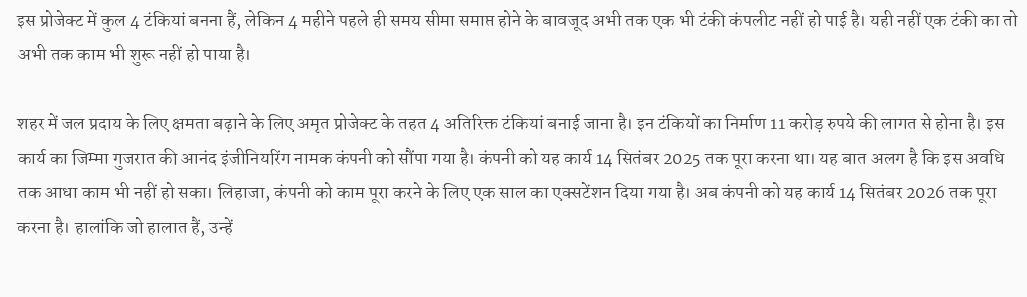इस प्रोजेक्ट में कुल 4 टंकियां बनना हैं, लेकिन 4 महीने पहले ही समय सीमा समाप्त होने के बावजूद अभी तक एक भी टंकी कंपलीट नहीं हो पाई है। यही नहीं एक टंकी का तो अभी तक काम भी शुरू नहीं हो पाया है।

शहर में जल प्रदाय के लिए क्षमता बढ़ाने के लिए अमृत प्रोजेक्ट के तहत 4 अतिरिक्त टंकियां बनाई जाना है। इन टंकियों का निर्माण 11 करोड़ रुपये की लागत से होना है। इस कार्य का जिम्मा गुजरात की आनंद इंजीनियरिंग नामक कंपनी को सौंपा गया है। कंपनी को यह कार्य 14 सितंबर 2025 तक पूरा करना था। यह बात अलग है कि इस अवधि तक आधा काम भी नहीं हो सका। लिहाजा, कंपनी को काम पूरा करने के लिए एक साल का एक्सटेंशन दिया गया है। अब कंपनी को यह कार्य 14 सितंबर 2026 तक पूरा करना है। हालांकि जो हालात हैं, उन्हें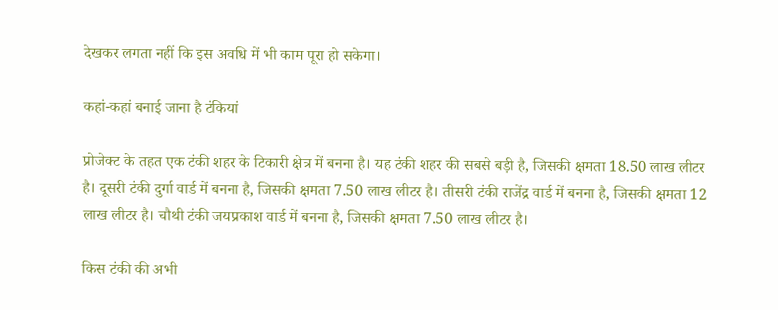देखकर लगता नहीं कि इस अवधि में भी काम पूरा हो सकेगा।

कहां-कहां बनाई जाना है टंकियां

प्रोजेक्ट के तहत एक टंकी शहर के टिकारी क्षेत्र में बनना है। यह टंकी शहर की सबसे बड़ी है, जिसकी क्षमता 18.50 लाख लीटर है। दूसरी टंकी दुर्गा वार्ड में बनना है, जिसकी क्षमता 7.50 लाख लीटर है। तीसरी टंकी राजेंद्र वार्ड में बनना है, जिसकी क्षमता 12 लाख लीटर है। चौथी टंकी जयप्रकाश वार्ड में बनना है, जिसकी क्षमता 7.50 लाख लीटर है।

किस टंकी की अभी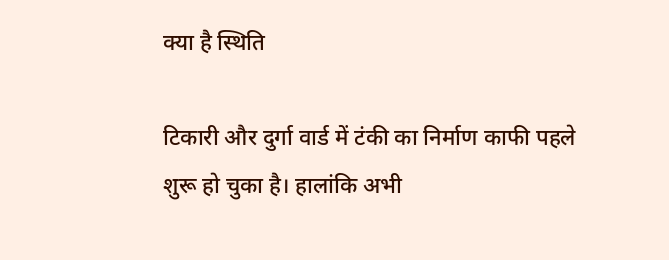क्या है स्थिति

टिकारी और दुर्गा वार्ड में टंकी का निर्माण काफी पहले शुरू हो चुका है। हालांकि अभी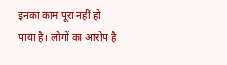इनका काम पूरा नहीं हो पाया है। लोगों का आरोप है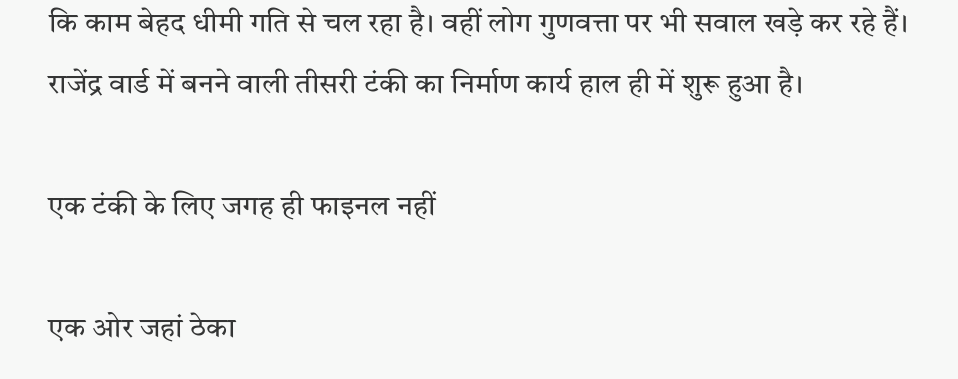कि काम बेहद धीमी गति से चल रहा है। वहीं लोग गुणवत्ता पर भी सवाल खड़े कर रहे हैं। राजेंद्र वार्ड में बनने वाली तीसरी टंकी का निर्माण कार्य हाल ही में शुरू हुआ है।

एक टंकी के लिए जगह ही फाइनल नहीं

एक ओर जहां ठेका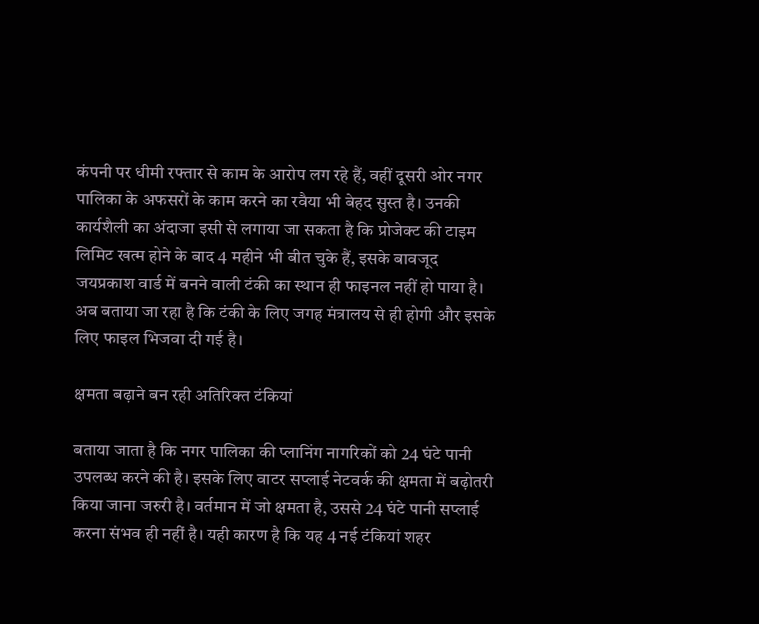कंपनी पर धीमी रफ्तार से काम के आरोप लग रहे हैं, वहीं दूसरी ओर नगर पालिका के अफसरों के काम करने का रवैया भी बेहद सुस्त है। उनकी कार्यशैली का अंदाजा इसी से लगाया जा सकता है कि प्रोजेक्ट की टाइम लिमिट खत्म होने के बाद 4 महीने भी बीत चुके हैं, इसके बावजूद जयप्रकाश वार्ड में बनने वाली टंकी का स्थान ही फाइनल नहीं हो पाया है। अब बताया जा रहा है कि टंकी के लिए जगह मंत्रालय से ही होगी और इसके लिए फाइल भिजवा दी गई है।

क्षमता बढ़ाने बन रही अतिरिक्त टंकियां

बताया जाता है कि नगर पालिका की प्लानिंग नागरिकों को 24 घंटे पानी उपलब्ध करने की है। इसके लिए वाटर सप्लाई नेटवर्क की क्षमता में बढ़ोतरी किया जाना जरुरी है। वर्तमान में जो क्षमता है, उससे 24 घंटे पानी सप्लाई करना संभव ही नहीं है। यही कारण है कि यह 4 नई टंकियां शहर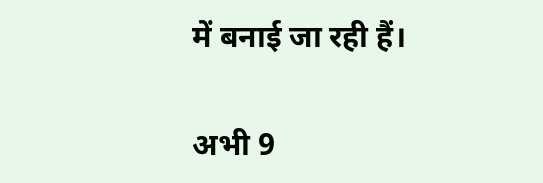में बनाई जा रही हैं।

अभी 9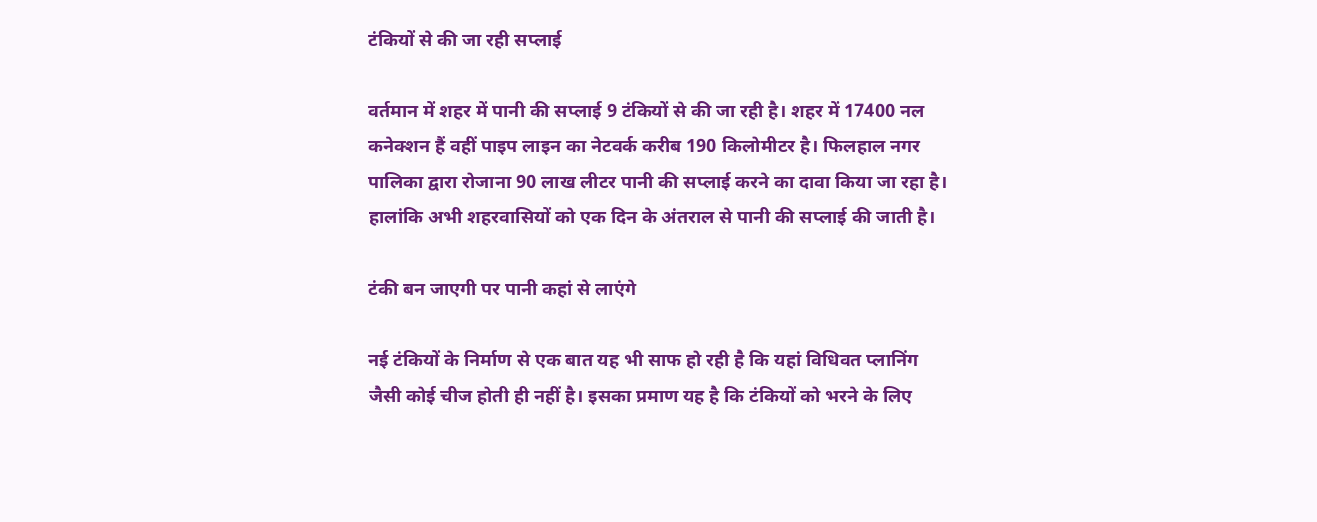टंकियों से की जा रही सप्लाई

वर्तमान में शहर में पानी की सप्लाई 9 टंकियों से की जा रही है। शहर में 17400 नल कनेक्शन हैं वहीं पाइप लाइन का नेटवर्क करीब 190 किलोमीटर है। फिलहाल नगर पालिका द्वारा रोजाना 90 लाख लीटर पानी की सप्लाई करने का दावा किया जा रहा है। हालांकि अभी शहरवासियों को एक दिन के अंतराल से पानी की सप्लाई की जाती है।

टंकी बन जाएगी पर पानी कहां से लाएंगे

नई टंकियों के निर्माण से एक बात यह भी साफ हो रही है कि यहां विधिवत प्लानिंग जैसी कोई चीज होती ही नहीं है। इसका प्रमाण यह है कि टंकियों को भरने के लिए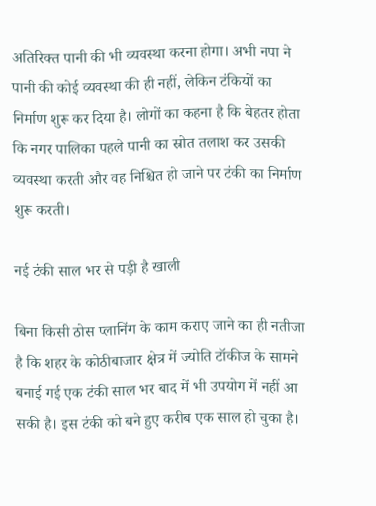अतिरिक्त पानी की भी व्यवस्था करना होगा। अभी नपा ने पानी की कोई व्यवस्था की ही नहीं, लेकिन टंकियों का निर्माण शुरू कर दिया है। लोगों का कहना है कि बेहतर होता कि नगर पालिका पहले पानी का स्रोत तलाश कर उसकी व्यवस्था करती और वह निश्चित हो जाने पर टंकी का निर्माण शुरू करती।

नई टंकी साल भर से पड़ी है खाली

बिना किसी ठोस प्लानिंग के काम कराए जाने का ही नतीजा है कि शहर के कोठीबाजार क्षेत्र में ज्योति टॉकीज के सामने बनाई गई एक टंकी साल भर बाद में भी उपयोग में नहीं आ सकी है। इस टंकी को बने हुए करीब एक साल हो चुका है।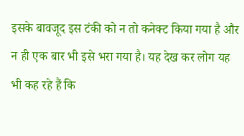इसके बावजूद इस टंकी को न तो कनेक्ट किया गया है और न ही एक बार भी इसे भरा गया है। यह देख कर लोग यह भी कह रहे हैं कि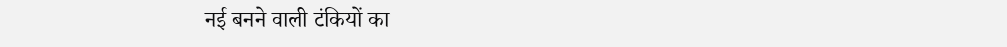नई बनने वाली टंकियों का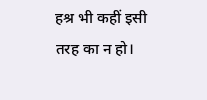हश्र भी कहीं इसी तरह का न हो।